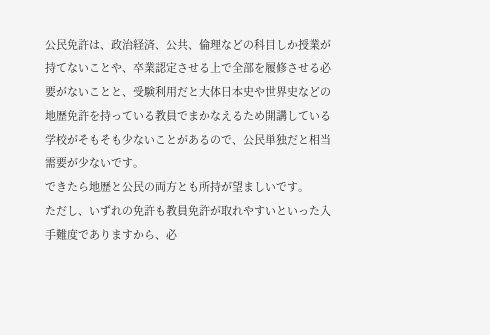公民免許は、政治経済、公共、倫理などの科目しか授業が持てないことや、卒業認定させる上で全部を履修させる必要がないことと、受験利用だと大体日本史や世界史などの地歴免許を持っている教員でまかなえるため開講している学校がそもそも少ないことがあるので、公民単独だと相当需要が少ないです。
できたら地歴と公民の両方とも所持が望ましいです。
ただし、いずれの免許も教員免許が取れやすいといった入手難度でありますから、必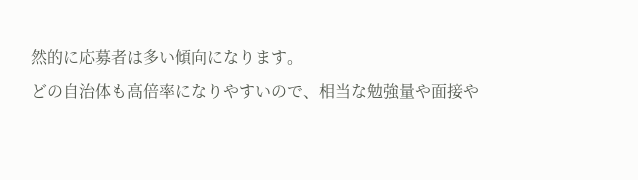然的に応募者は多い傾向になります。
どの自治体も高倍率になりやすいので、相当な勉強量や面接や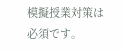模擬授業対策は必須です。